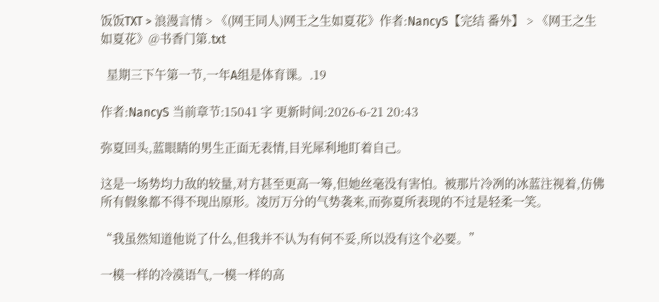饭饭TXT > 浪漫言情 > 《(网王同人)网王之生如夏花》作者:NancyS【完结 番外】 > 《网王之生如夏花》@书香门第.txt

  星期三下午第一节,一年A组是体育课。.19

作者:NancyS 当前章节:15041 字 更新时间:2026-6-21 20:43

弥夏回头,蓝眼睛的男生正面无表情,目光犀利地盯着自己。

这是一场势均力敌的较量,对方甚至更高一筹,但她丝毫没有害怕。被那片冷冽的冰蓝注视着,仿佛所有假象都不得不现出原形。凌厉万分的气势袭来,而弥夏所表现的不过是轻柔一笑。

“我虽然知道他说了什么,但我并不认为有何不妥,所以没有这个必要。”

一模一样的冷漠语气,一模一样的高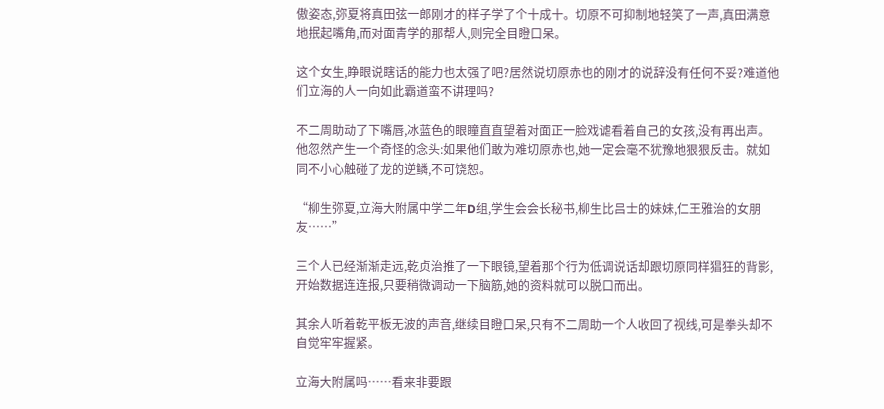傲姿态,弥夏将真田弦一郎刚才的样子学了个十成十。切原不可抑制地轻笑了一声,真田满意地抿起嘴角,而对面青学的那帮人,则完全目瞪口呆。

这个女生,睁眼说瞎话的能力也太强了吧?居然说切原赤也的刚才的说辞没有任何不妥?难道他们立海的人一向如此霸道蛮不讲理吗?

不二周助动了下嘴唇,冰蓝色的眼瞳直直望着对面正一脸戏谑看着自己的女孩,没有再出声。他忽然产生一个奇怪的念头:如果他们敢为难切原赤也,她一定会毫不犹豫地狠狠反击。就如同不小心触碰了龙的逆鳞,不可饶恕。

“柳生弥夏,立海大附属中学二年D组,学生会会长秘书,柳生比吕士的妹妹,仁王雅治的女朋友……”

三个人已经渐渐走远,乾贞治推了一下眼镜,望着那个行为低调说话却跟切原同样猖狂的背影,开始数据连连报,只要稍微调动一下脑筋,她的资料就可以脱口而出。

其余人听着乾平板无波的声音,继续目瞪口呆,只有不二周助一个人收回了视线,可是拳头却不自觉牢牢握紧。

立海大附属吗……看来非要跟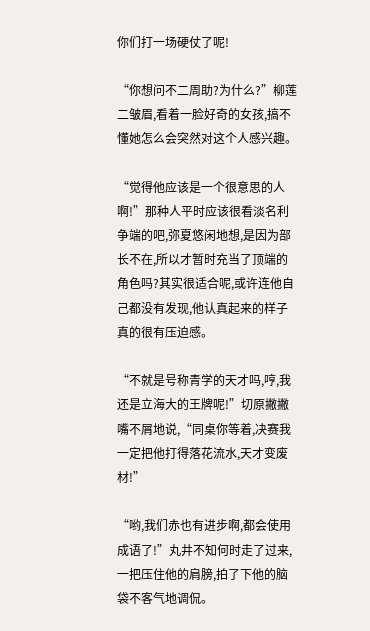你们打一场硬仗了呢!

“你想问不二周助?为什么?”柳莲二皱眉,看着一脸好奇的女孩,搞不懂她怎么会突然对这个人感兴趣。

“觉得他应该是一个很意思的人啊!”那种人平时应该很看淡名利争端的吧,弥夏悠闲地想,是因为部长不在,所以才暂时充当了顶端的角色吗?其实很适合呢,或许连他自己都没有发现,他认真起来的样子真的很有压迫感。

“不就是号称青学的天才吗,哼,我还是立海大的王牌呢!”切原撇撇嘴不屑地说,“同桌你等着,决赛我一定把他打得落花流水,天才变废材!”

“哟,我们赤也有进步啊,都会使用成语了!”丸井不知何时走了过来,一把压住他的肩膀,拍了下他的脑袋不客气地调侃。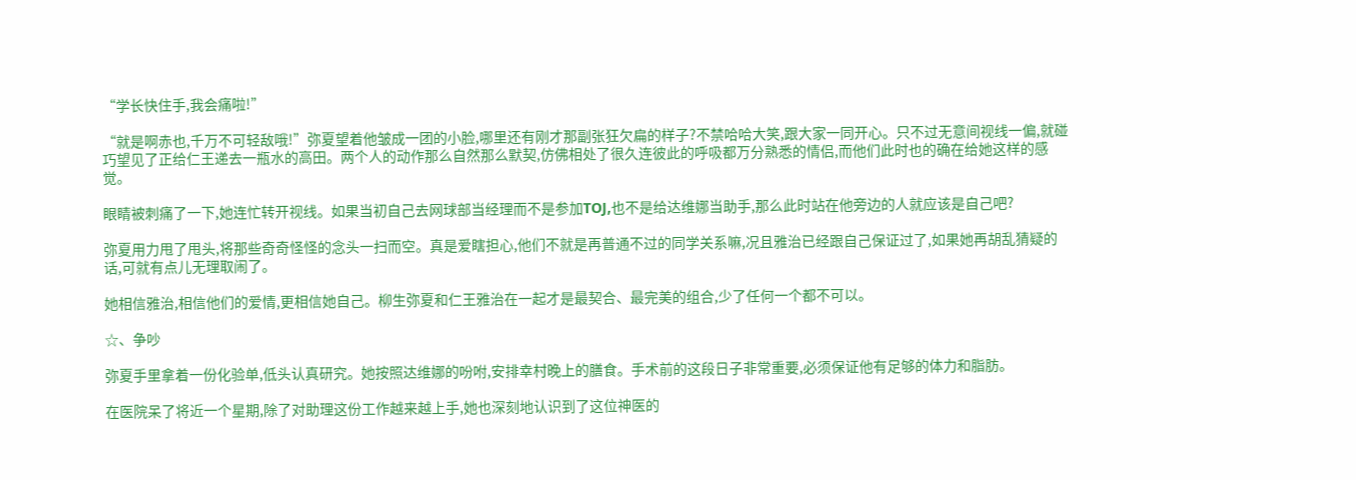“学长快住手,我会痛啦!”

“就是啊赤也,千万不可轻敌哦!”弥夏望着他皱成一团的小脸,哪里还有刚才那副张狂欠扁的样子?不禁哈哈大笑,跟大家一同开心。只不过无意间视线一偏,就碰巧望见了正给仁王递去一瓶水的高田。两个人的动作那么自然那么默契,仿佛相处了很久连彼此的呼吸都万分熟悉的情侣,而他们此时也的确在给她这样的感觉。

眼睛被刺痛了一下,她连忙转开视线。如果当初自己去网球部当经理而不是参加TOJ,也不是给达维娜当助手,那么此时站在他旁边的人就应该是自己吧?

弥夏用力甩了甩头,将那些奇奇怪怪的念头一扫而空。真是爱瞎担心,他们不就是再普通不过的同学关系嘛,况且雅治已经跟自己保证过了,如果她再胡乱猜疑的话,可就有点儿无理取闹了。

她相信雅治,相信他们的爱情,更相信她自己。柳生弥夏和仁王雅治在一起才是最契合、最完美的组合,少了任何一个都不可以。

☆、争吵

弥夏手里拿着一份化验单,低头认真研究。她按照达维娜的吩咐,安排幸村晚上的膳食。手术前的这段日子非常重要,必须保证他有足够的体力和脂肪。

在医院呆了将近一个星期,除了对助理这份工作越来越上手,她也深刻地认识到了这位神医的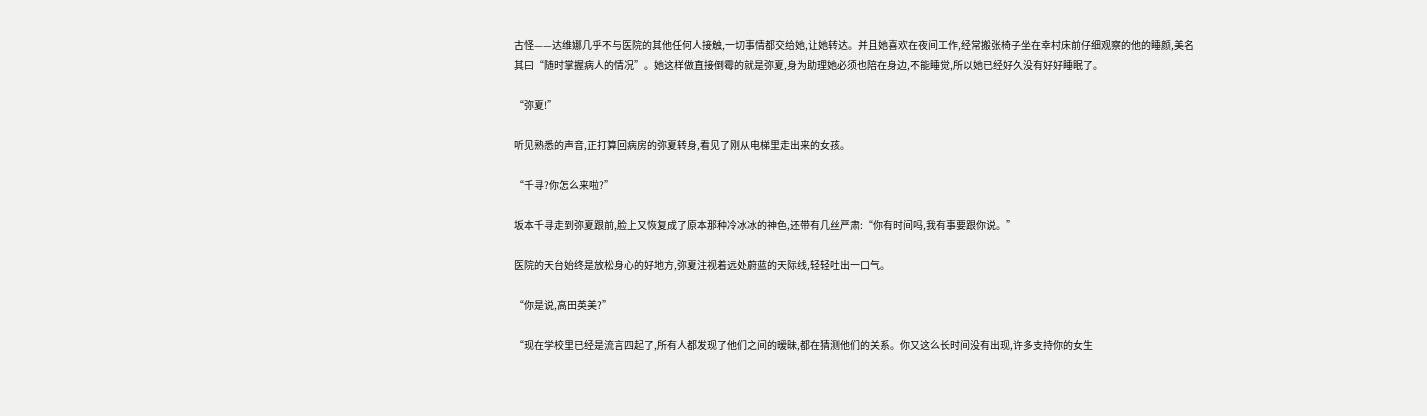古怪——达维娜几乎不与医院的其他任何人接触,一切事情都交给她,让她转达。并且她喜欢在夜间工作,经常搬张椅子坐在幸村床前仔细观察的他的睡颜,美名其曰“随时掌握病人的情况”。她这样做直接倒霉的就是弥夏,身为助理她必须也陪在身边,不能睡觉,所以她已经好久没有好好睡眠了。

“弥夏!”

听见熟悉的声音,正打算回病房的弥夏转身,看见了刚从电梯里走出来的女孩。

“千寻?你怎么来啦?”

坂本千寻走到弥夏跟前,脸上又恢复成了原本那种冷冰冰的神色,还带有几丝严肃:“你有时间吗,我有事要跟你说。”

医院的天台始终是放松身心的好地方,弥夏注视着远处蔚蓝的天际线,轻轻吐出一口气。

“你是说,高田英美?”

“现在学校里已经是流言四起了,所有人都发现了他们之间的暧昧,都在猜测他们的关系。你又这么长时间没有出现,许多支持你的女生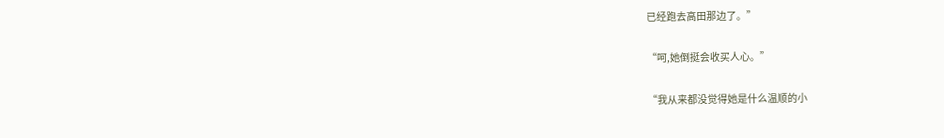已经跑去高田那边了。”

“呵,她倒挺会收买人心。”

“我从来都没觉得她是什么温顺的小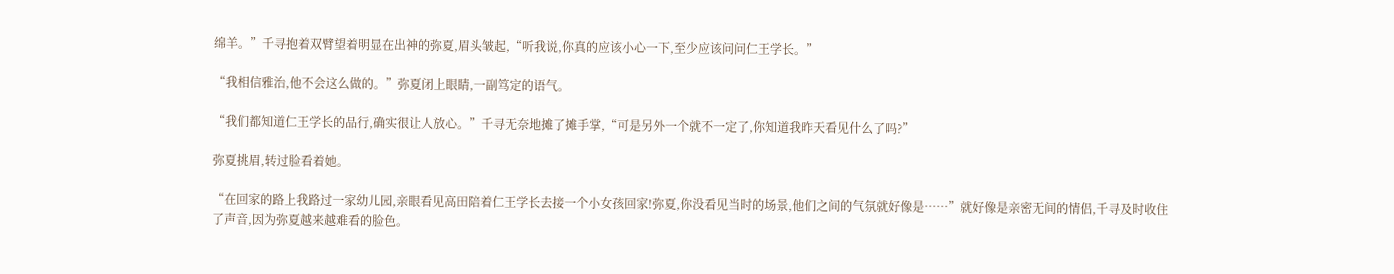绵羊。”千寻抱着双臂望着明显在出神的弥夏,眉头皱起,“听我说,你真的应该小心一下,至少应该问问仁王学长。”

“我相信雅治,他不会这么做的。”弥夏闭上眼睛,一副笃定的语气。

“我们都知道仁王学长的品行,确实很让人放心。”千寻无奈地摊了摊手掌,“可是另外一个就不一定了,你知道我昨天看见什么了吗?”

弥夏挑眉,转过脸看着她。

“在回家的路上我路过一家幼儿园,亲眼看见高田陪着仁王学长去接一个小女孩回家!弥夏,你没看见当时的场景,他们之间的气氛就好像是……”就好像是亲密无间的情侣,千寻及时收住了声音,因为弥夏越来越难看的脸色。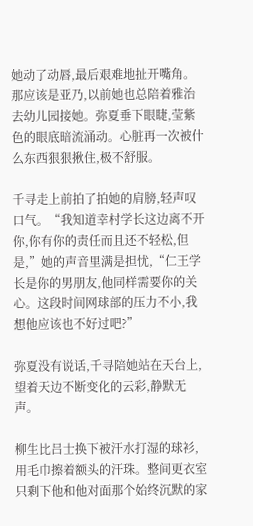她动了动唇,最后艰难地扯开嘴角。那应该是亚乃,以前她也总陪着雅治去幼儿园接她。弥夏垂下眼睫,莹紫色的眼底暗流涌动。心脏再一次被什么东西狠狠揪住,极不舒服。

千寻走上前拍了拍她的肩膀,轻声叹口气。“我知道幸村学长这边离不开你,你有你的责任而且还不轻松,但是,”她的声音里满是担忧,“仁王学长是你的男朋友,他同样需要你的关心。这段时间网球部的压力不小,我想他应该也不好过吧?”

弥夏没有说话,千寻陪她站在天台上,望着天边不断变化的云彩,静默无声。

柳生比吕士换下被汗水打湿的球衫,用毛巾擦着额头的汗珠。整间更衣室只剩下他和他对面那个始终沉默的家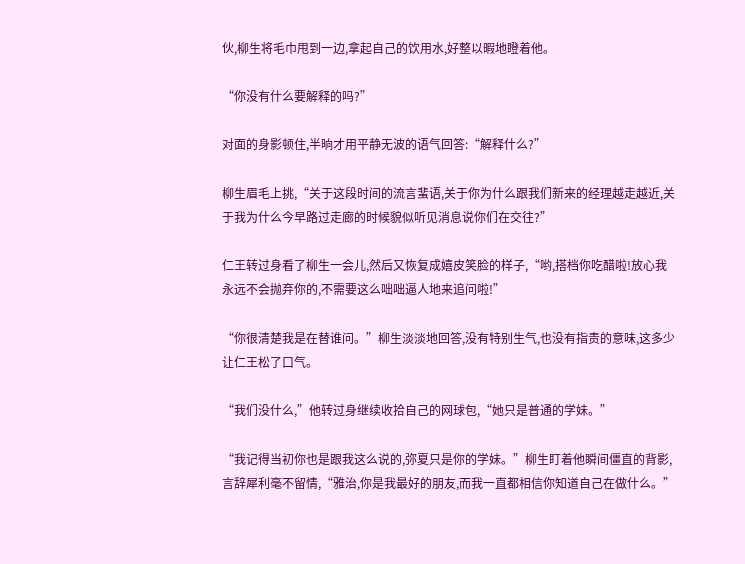伙,柳生将毛巾甩到一边,拿起自己的饮用水,好整以暇地瞪着他。

“你没有什么要解释的吗?”

对面的身影顿住,半晌才用平静无波的语气回答:“解释什么?”

柳生眉毛上挑,“关于这段时间的流言蜚语,关于你为什么跟我们新来的经理越走越近,关于我为什么今早路过走廊的时候貌似听见消息说你们在交往?”

仁王转过身看了柳生一会儿,然后又恢复成嬉皮笑脸的样子,“哟,搭档你吃醋啦!放心我永远不会抛弃你的,不需要这么咄咄逼人地来追问啦!”

“你很清楚我是在替谁问。”柳生淡淡地回答,没有特别生气,也没有指责的意味,这多少让仁王松了口气。

“我们没什么,”他转过身继续收拾自己的网球包,“她只是普通的学妹。”

“我记得当初你也是跟我这么说的,弥夏只是你的学妹。”柳生盯着他瞬间僵直的背影,言辞犀利毫不留情,“雅治,你是我最好的朋友,而我一直都相信你知道自己在做什么。”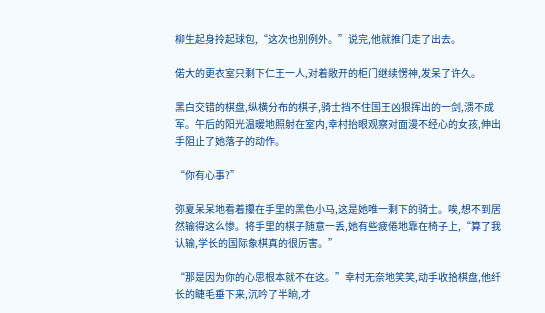柳生起身拎起球包,“这次也别例外。”说完,他就推门走了出去。

偌大的更衣室只剩下仁王一人,对着敞开的柜门继续愣神,发呆了许久。

黑白交错的棋盘,纵横分布的棋子,骑士挡不住国王凶狠挥出的一剑,溃不成军。午后的阳光温暖地照射在室内,幸村抬眼观察对面漫不经心的女孩,伸出手阻止了她落子的动作。

“你有心事?”

弥夏呆呆地看着攥在手里的黑色小马,这是她唯一剩下的骑士。唉,想不到居然输得这么惨。将手里的棋子随意一丢,她有些疲倦地靠在椅子上,“算了我认输,学长的国际象棋真的很厉害。”

“那是因为你的心思根本就不在这。”幸村无奈地笑笑,动手收拾棋盘,他纤长的睫毛垂下来,沉吟了半晌,才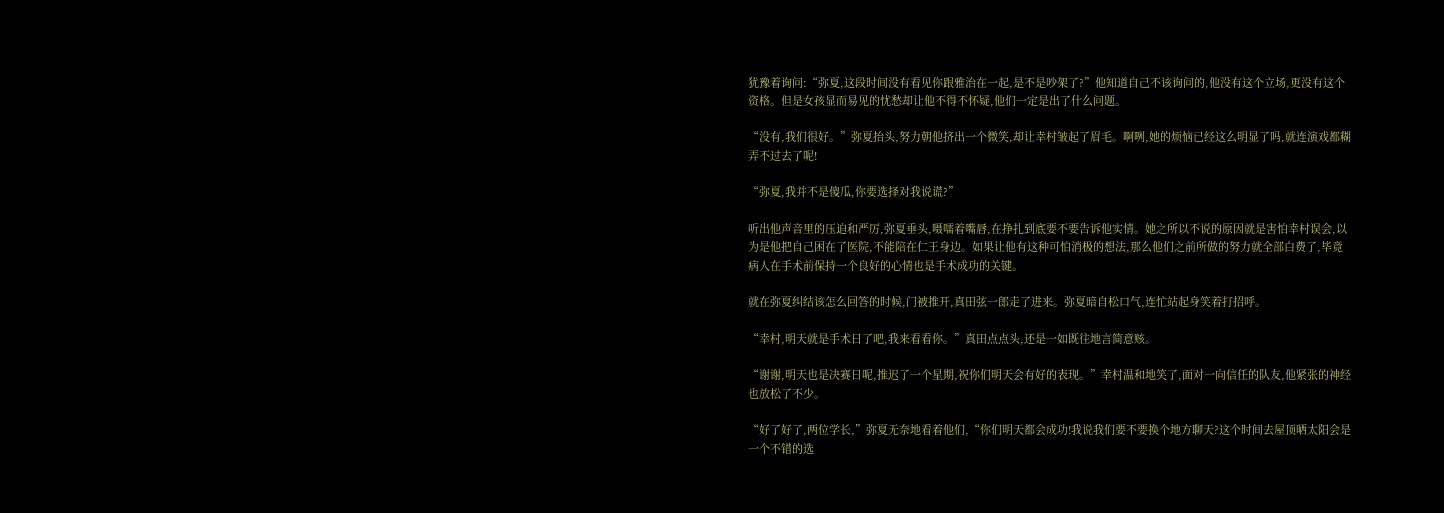犹豫着询问:“弥夏,这段时间没有看见你跟雅治在一起,是不是吵架了?”他知道自己不该询问的,他没有这个立场,更没有这个资格。但是女孩显而易见的忧愁却让他不得不怀疑,他们一定是出了什么问题。

“没有,我们很好。”弥夏抬头,努力朝他挤出一个微笑,却让幸村皱起了眉毛。啊咧,她的烦恼已经这么明显了吗,就连演戏都糊弄不过去了呢!

“弥夏,我并不是傻瓜,你要选择对我说谎?”

听出他声音里的压迫和严厉,弥夏垂头,嗫嚅着嘴唇,在挣扎到底要不要告诉他实情。她之所以不说的原因就是害怕幸村误会,以为是他把自己困在了医院,不能陪在仁王身边。如果让他有这种可怕消极的想法,那么他们之前所做的努力就全部白费了,毕竟病人在手术前保持一个良好的心情也是手术成功的关键。

就在弥夏纠结该怎么回答的时候,门被推开,真田弦一郎走了进来。弥夏暗自松口气,连忙站起身笑着打招呼。

“幸村,明天就是手术日了吧,我来看看你。”真田点点头,还是一如既往地言简意赅。

“谢谢,明天也是决赛日呢,推迟了一个星期,祝你们明天会有好的表现。”幸村温和地笑了,面对一向信任的队友,他紧张的神经也放松了不少。

“好了好了,两位学长,”弥夏无奈地看着他们,“你们明天都会成功!我说我们要不要换个地方聊天?这个时间去屋顶晒太阳会是一个不错的选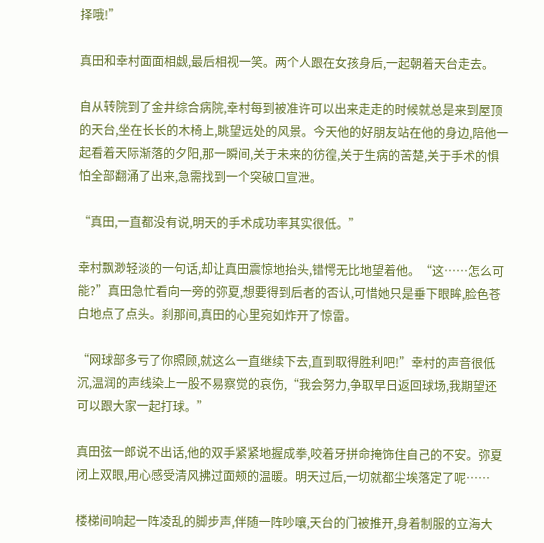择哦!”

真田和幸村面面相觑,最后相视一笑。两个人跟在女孩身后,一起朝着天台走去。

自从转院到了金井综合病院,幸村每到被准许可以出来走走的时候就总是来到屋顶的天台,坐在长长的木椅上,眺望远处的风景。今天他的好朋友站在他的身边,陪他一起看着天际渐落的夕阳,那一瞬间,关于未来的彷徨,关于生病的苦楚,关于手术的惧怕全部翻涌了出来,急需找到一个突破口宣泄。

“真田,一直都没有说,明天的手术成功率其实很低。”

幸村飘渺轻淡的一句话,却让真田震惊地抬头,错愕无比地望着他。“这……怎么可能?”真田急忙看向一旁的弥夏,想要得到后者的否认,可惜她只是垂下眼眸,脸色苍白地点了点头。刹那间,真田的心里宛如炸开了惊雷。

“网球部多亏了你照顾,就这么一直继续下去,直到取得胜利吧!”幸村的声音很低沉,温润的声线染上一股不易察觉的哀伤,“我会努力,争取早日返回球场,我期望还可以跟大家一起打球。”

真田弦一郎说不出话,他的双手紧紧地握成拳,咬着牙拼命掩饰住自己的不安。弥夏闭上双眼,用心感受清风拂过面颊的温暖。明天过后,一切就都尘埃落定了呢……

楼梯间响起一阵凌乱的脚步声,伴随一阵吵嚷,天台的门被推开,身着制服的立海大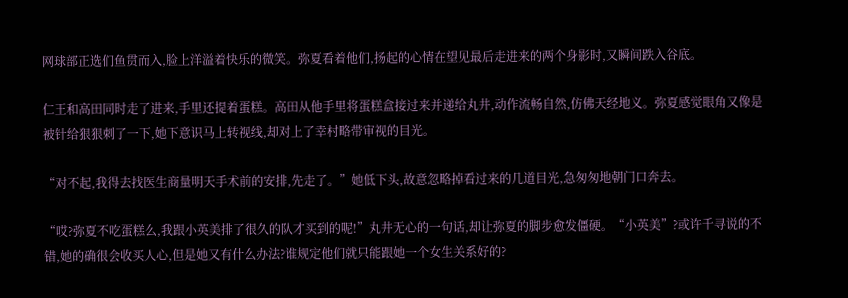网球部正选们鱼贯而入,脸上洋溢着快乐的微笑。弥夏看着他们,扬起的心情在望见最后走进来的两个身影时,又瞬间跌入谷底。

仁王和高田同时走了进来,手里还提着蛋糕。高田从他手里将蛋糕盒接过来并递给丸井,动作流畅自然,仿佛天经地义。弥夏感觉眼角又像是被针给狠狠刺了一下,她下意识马上转视线,却对上了幸村略带审视的目光。

“对不起,我得去找医生商量明天手术前的安排,先走了。”她低下头,故意忽略掉看过来的几道目光,急匆匆地朝门口奔去。

“哎?弥夏不吃蛋糕么,我跟小英美排了很久的队才买到的呢!”丸井无心的一句话,却让弥夏的脚步愈发僵硬。“小英美”?或许千寻说的不错,她的确很会收买人心,但是她又有什么办法?谁规定他们就只能跟她一个女生关系好的?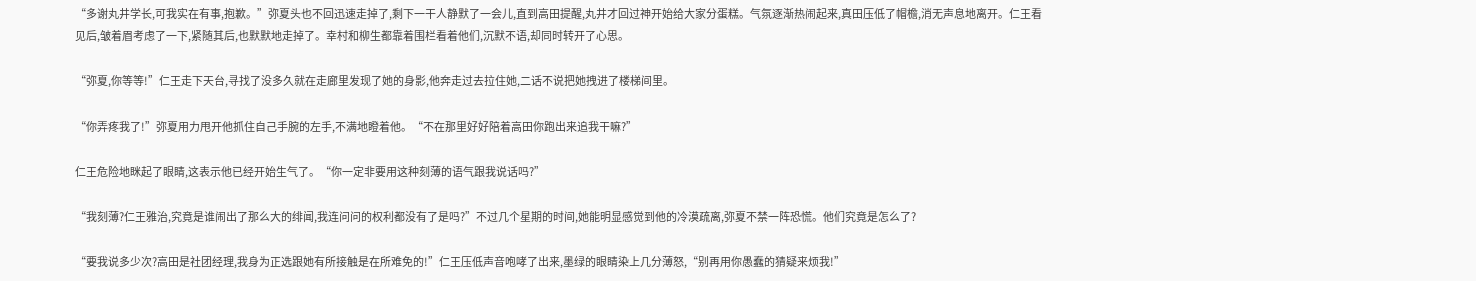“多谢丸井学长,可我实在有事,抱歉。”弥夏头也不回迅速走掉了,剩下一干人静默了一会儿,直到高田提醒,丸井才回过神开始给大家分蛋糕。气氛逐渐热闹起来,真田压低了帽檐,消无声息地离开。仁王看见后,皱着眉考虑了一下,紧随其后,也默默地走掉了。幸村和柳生都靠着围栏看着他们,沉默不语,却同时转开了心思。

“弥夏,你等等!”仁王走下天台,寻找了没多久就在走廊里发现了她的身影,他奔走过去拉住她,二话不说把她拽进了楼梯间里。

“你弄疼我了!”弥夏用力甩开他抓住自己手腕的左手,不满地瞪着他。“不在那里好好陪着高田你跑出来追我干嘛?”

仁王危险地眯起了眼睛,这表示他已经开始生气了。“你一定非要用这种刻薄的语气跟我说话吗?”

“我刻薄?仁王雅治,究竟是谁闹出了那么大的绯闻,我连问问的权利都没有了是吗?”不过几个星期的时间,她能明显感觉到他的冷漠疏离,弥夏不禁一阵恐慌。他们究竟是怎么了?

“要我说多少次?高田是社团经理,我身为正选跟她有所接触是在所难免的!”仁王压低声音咆哮了出来,墨绿的眼睛染上几分薄怒,“别再用你愚蠢的猜疑来烦我!”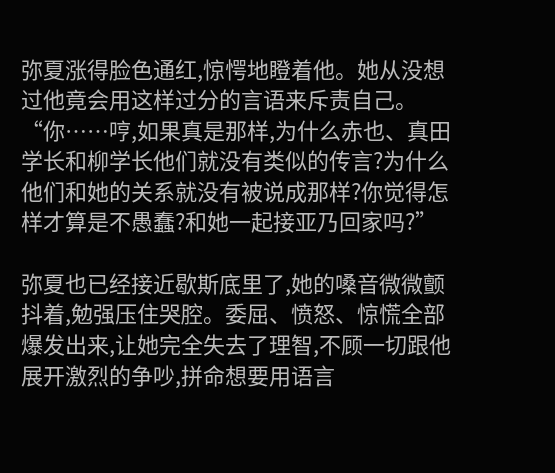弥夏涨得脸色通红,惊愕地瞪着他。她从没想过他竟会用这样过分的言语来斥责自己。“你……哼,如果真是那样,为什么赤也、真田学长和柳学长他们就没有类似的传言?为什么他们和她的关系就没有被说成那样?你觉得怎样才算是不愚蠢?和她一起接亚乃回家吗?”

弥夏也已经接近歇斯底里了,她的嗓音微微颤抖着,勉强压住哭腔。委屈、愤怒、惊慌全部爆发出来,让她完全失去了理智,不顾一切跟他展开激烈的争吵,拼命想要用语言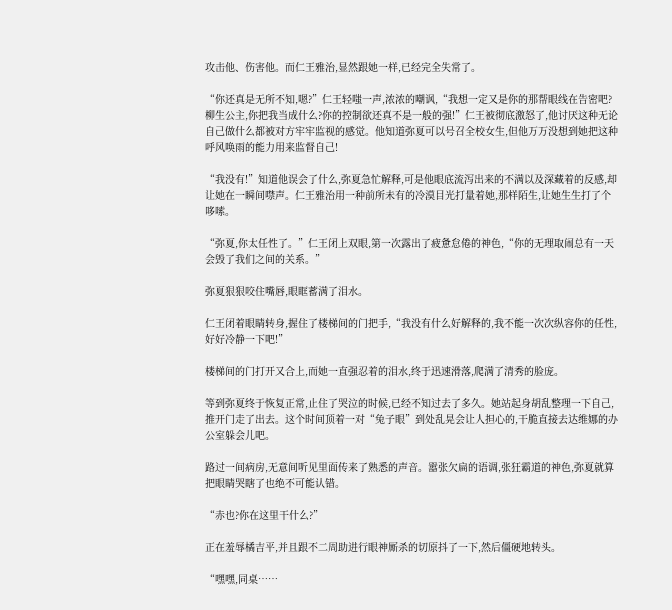攻击他、伤害他。而仁王雅治,显然跟她一样,已经完全失常了。

“你还真是无所不知,嗯?”仁王轻嗤一声,浓浓的嘲讽,“我想一定又是你的那帮眼线在告密吧?柳生公主,你把我当成什么?你的控制欲还真不是一般的强!”仁王被彻底激怒了,他讨厌这种无论自己做什么都被对方牢牢监视的感觉。他知道弥夏可以号召全校女生,但他万万没想到她把这种呼风唤雨的能力用来监督自己!

“我没有!”知道他误会了什么,弥夏急忙解释,可是他眼底流泻出来的不满以及深藏着的反感,却让她在一瞬间噤声。仁王雅治用一种前所未有的冷漠目光打量着她,那样陌生,让她生生打了个哆嗦。

“弥夏,你太任性了。”仁王闭上双眼,第一次露出了疲惫怠倦的神色,“你的无理取闹总有一天会毁了我们之间的关系。”

弥夏狠狠咬住嘴唇,眼眶蓄满了泪水。

仁王闭着眼睛转身,握住了楼梯间的门把手,“我没有什么好解释的,我不能一次次纵容你的任性,好好冷静一下吧!”

楼梯间的门打开又合上,而她一直强忍着的泪水,终于迅速滑落,爬满了清秀的脸庞。

等到弥夏终于恢复正常,止住了哭泣的时候,已经不知过去了多久。她站起身胡乱整理一下自己,推开门走了出去。这个时间顶着一对“兔子眼”到处乱晃会让人担心的,干脆直接去达维娜的办公室躲会儿吧。

路过一间病房,无意间听见里面传来了熟悉的声音。嚣张欠扁的语调,张狂霸道的神色,弥夏就算把眼睛哭瞎了也绝不可能认错。

“赤也?你在这里干什么?”

正在羞辱橘吉平,并且跟不二周助进行眼神厮杀的切原抖了一下,然后僵硬地转头。

“嘿嘿,同桌……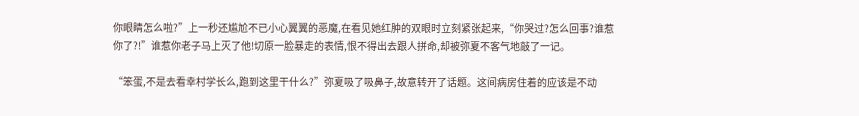你眼睛怎么啦?”上一秒还尴尬不已小心翼翼的恶魔,在看见她红肿的双眼时立刻紧张起来,“你哭过?怎么回事?谁惹你了?!”谁惹你老子马上灭了他!切原一脸暴走的表情,恨不得出去跟人拼命,却被弥夏不客气地敲了一记。

“笨蛋,不是去看幸村学长么,跑到这里干什么?”弥夏吸了吸鼻子,故意转开了话题。这间病房住着的应该是不动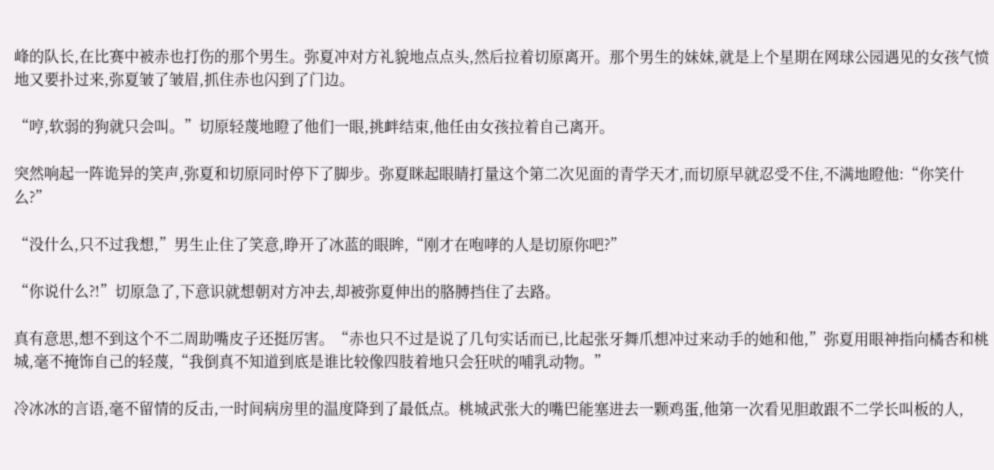峰的队长,在比赛中被赤也打伤的那个男生。弥夏冲对方礼貌地点点头,然后拉着切原离开。那个男生的妹妹,就是上个星期在网球公园遇见的女孩气愤地又要扑过来,弥夏皱了皱眉,抓住赤也闪到了门边。

“哼,软弱的狗就只会叫。”切原轻蔑地瞪了他们一眼,挑衅结束,他任由女孩拉着自己离开。

突然响起一阵诡异的笑声,弥夏和切原同时停下了脚步。弥夏眯起眼睛打量这个第二次见面的青学天才,而切原早就忍受不住,不满地瞪他:“你笑什么?”

“没什么,只不过我想,”男生止住了笑意,睁开了冰蓝的眼眸,“刚才在咆哮的人是切原你吧?”

“你说什么?!”切原急了,下意识就想朝对方冲去,却被弥夏伸出的胳膊挡住了去路。

真有意思,想不到这个不二周助嘴皮子还挺厉害。“赤也只不过是说了几句实话而已,比起张牙舞爪想冲过来动手的她和他,”弥夏用眼神指向橘杏和桃城,毫不掩饰自己的轻蔑,“我倒真不知道到底是谁比较像四肢着地只会狂吠的哺乳动物。”

冷冰冰的言语,毫不留情的反击,一时间病房里的温度降到了最低点。桃城武张大的嘴巴能塞进去一颗鸡蛋,他第一次看见胆敢跟不二学长叫板的人,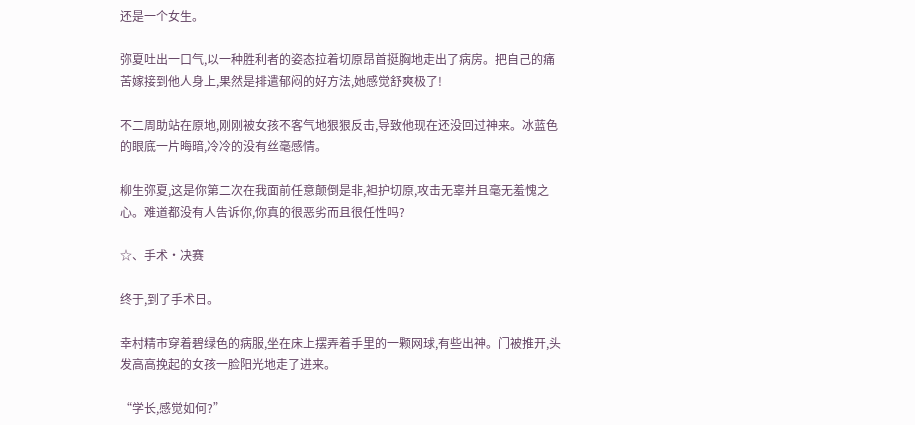还是一个女生。

弥夏吐出一口气,以一种胜利者的姿态拉着切原昂首挺胸地走出了病房。把自己的痛苦嫁接到他人身上,果然是排遣郁闷的好方法,她感觉舒爽极了!

不二周助站在原地,刚刚被女孩不客气地狠狠反击,导致他现在还没回过神来。冰蓝色的眼底一片晦暗,冷冷的没有丝毫感情。

柳生弥夏,这是你第二次在我面前任意颠倒是非,袒护切原,攻击无辜并且毫无羞愧之心。难道都没有人告诉你,你真的很恶劣而且很任性吗?

☆、手术·决赛

终于,到了手术日。

幸村精市穿着碧绿色的病服,坐在床上摆弄着手里的一颗网球,有些出神。门被推开,头发高高挽起的女孩一脸阳光地走了进来。

“学长,感觉如何?”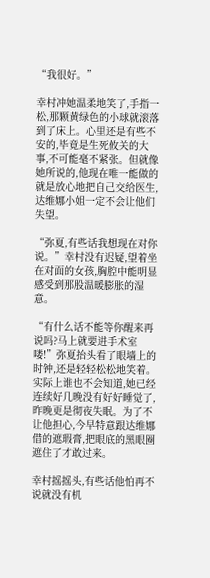“我很好。”

幸村冲她温柔地笑了,手指一松,那颗黄绿色的小球就滚落到了床上。心里还是有些不安的,毕竟是生死攸关的大事,不可能毫不紧张。但就像她所说的,他现在唯一能做的就是放心地把自己交给医生,达维娜小姐一定不会让他们失望。

“弥夏,有些话我想现在对你说。”幸村没有迟疑,望着坐在对面的女孩,胸腔中能明显感受到那股温暖膨胀的湿意。

“有什么话不能等你醒来再说吗?马上就要进手术室喽!”弥夏抬头看了眼墙上的时钟,还是轻轻松松地笑着。实际上谁也不会知道,她已经连续好几晚没有好好睡觉了,昨晚更是彻夜失眠。为了不让他担心,今早特意跟达维娜借的遮瑕膏,把眼底的黑眼圈遮住了才敢过来。

幸村摇摇头,有些话他怕再不说就没有机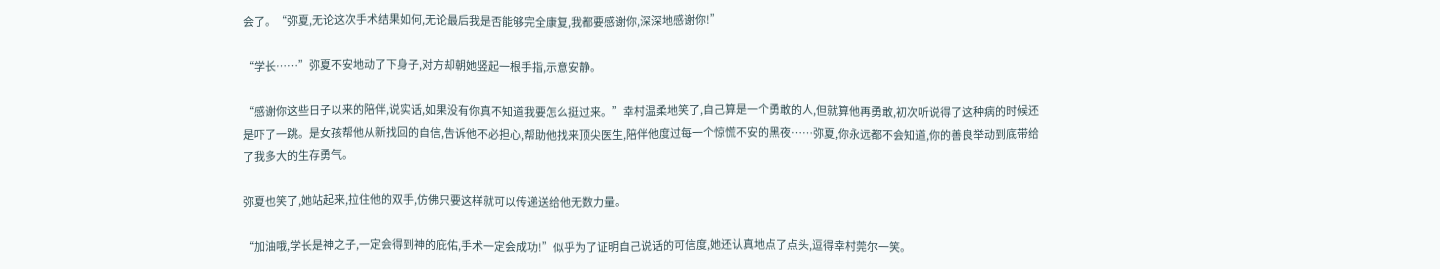会了。“弥夏,无论这次手术结果如何,无论最后我是否能够完全康复,我都要感谢你,深深地感谢你!”

“学长……”弥夏不安地动了下身子,对方却朝她竖起一根手指,示意安静。

“感谢你这些日子以来的陪伴,说实话,如果没有你真不知道我要怎么挺过来。”幸村温柔地笑了,自己算是一个勇敢的人,但就算他再勇敢,初次听说得了这种病的时候还是吓了一跳。是女孩帮他从新找回的自信,告诉他不必担心,帮助他找来顶尖医生,陪伴他度过每一个惊慌不安的黑夜……弥夏,你永远都不会知道,你的善良举动到底带给了我多大的生存勇气。

弥夏也笑了,她站起来,拉住他的双手,仿佛只要这样就可以传递送给他无数力量。

“加油哦,学长是神之子,一定会得到神的庇佑,手术一定会成功!”似乎为了证明自己说话的可信度,她还认真地点了点头,逗得幸村莞尔一笑。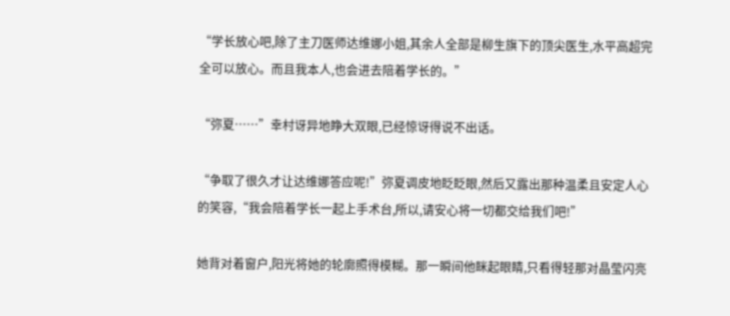“学长放心吧,除了主刀医师达维娜小姐,其余人全部是柳生旗下的顶尖医生,水平高超完全可以放心。而且我本人,也会进去陪着学长的。”

“弥夏……”幸村讶异地睁大双眼,已经惊讶得说不出话。

“争取了很久才让达维娜答应呢!”弥夏调皮地眨眨眼,然后又露出那种温柔且安定人心的笑容,“我会陪着学长一起上手术台,所以,请安心将一切都交给我们吧!”

她背对着窗户,阳光将她的轮廓照得模糊。那一瞬间他眯起眼睛,只看得轻那对晶莹闪亮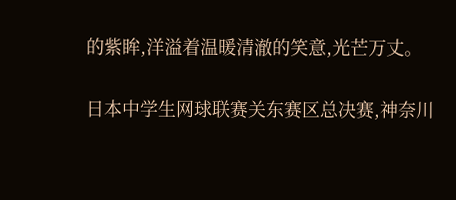的紫眸,洋溢着温暖清澈的笑意,光芒万丈。

日本中学生网球联赛关东赛区总决赛,神奈川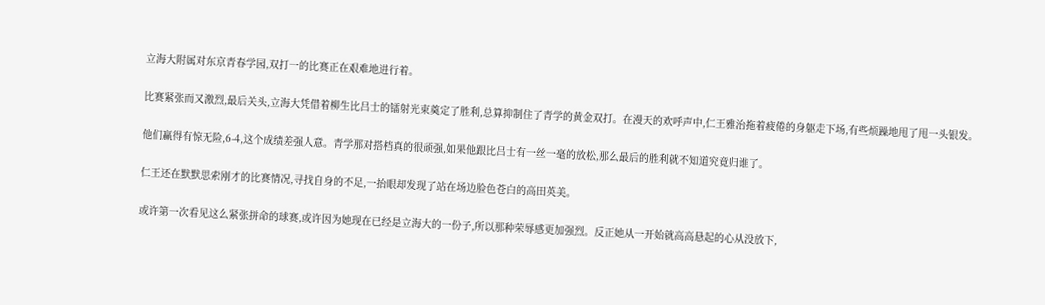立海大附属对东京青春学园,双打一的比赛正在艰难地进行着。

比赛紧张而又激烈,最后关头,立海大凭借着柳生比吕士的镭射光束奠定了胜利,总算抑制住了青学的黄金双打。在漫天的欢呼声中,仁王雅治拖着疲倦的身躯走下场,有些烦躁地甩了甩一头银发。

他们赢得有惊无险,6-4,这个成绩差强人意。青学那对搭档真的很顽强,如果他跟比吕士有一丝一毫的放松,那么最后的胜利就不知道究竟归谁了。

仁王还在默默思索刚才的比赛情况,寻找自身的不足,一抬眼却发现了站在场边脸色苍白的高田英美。

或许第一次看见这么紧张拼命的球赛,或许因为她现在已经是立海大的一份子,所以那种荣辱感更加强烈。反正她从一开始就高高悬起的心从没放下,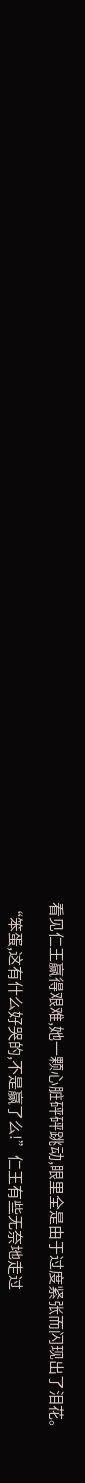看见仁王赢得艰难,她一颗心脏砰砰跳动,眼里全是由于过度紧张而闪现出了泪花。

“笨蛋,这有什么好哭的,不是赢了么!”仁王有些无奈地走过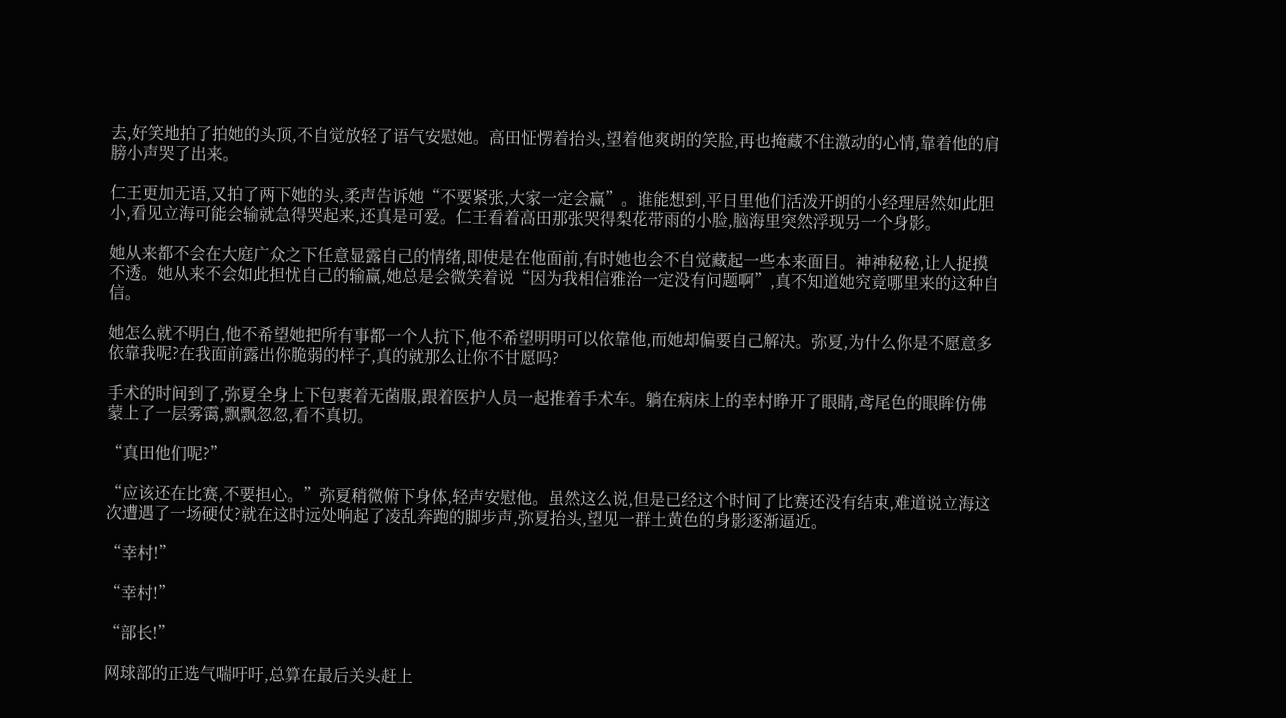去,好笑地拍了拍她的头顶,不自觉放轻了语气安慰她。高田怔愣着抬头,望着他爽朗的笑脸,再也掩藏不住激动的心情,靠着他的肩膀小声哭了出来。

仁王更加无语,又拍了两下她的头,柔声告诉她“不要紧张,大家一定会赢”。谁能想到,平日里他们活泼开朗的小经理居然如此胆小,看见立海可能会输就急得哭起来,还真是可爱。仁王看着高田那张哭得梨花带雨的小脸,脑海里突然浮现另一个身影。

她从来都不会在大庭广众之下任意显露自己的情绪,即使是在他面前,有时她也会不自觉藏起一些本来面目。神神秘秘,让人捉摸不透。她从来不会如此担忧自己的输赢,她总是会微笑着说“因为我相信雅治一定没有问题啊”,真不知道她究竟哪里来的这种自信。

她怎么就不明白,他不希望她把所有事都一个人抗下,他不希望明明可以依靠他,而她却偏要自己解决。弥夏,为什么你是不愿意多依靠我呢?在我面前露出你脆弱的样子,真的就那么让你不甘愿吗?

手术的时间到了,弥夏全身上下包裹着无菌服,跟着医护人员一起推着手术车。躺在病床上的幸村睁开了眼睛,鸢尾色的眼眸仿佛蒙上了一层雾霭,飘飘忽忽,看不真切。

“真田他们呢?”

“应该还在比赛,不要担心。”弥夏稍微俯下身体,轻声安慰他。虽然这么说,但是已经这个时间了比赛还没有结束,难道说立海这次遭遇了一场硬仗?就在这时远处响起了凌乱奔跑的脚步声,弥夏抬头,望见一群土黄色的身影逐渐逼近。

“幸村!”

“幸村!”

“部长!”

网球部的正选气喘吁吁,总算在最后关头赶上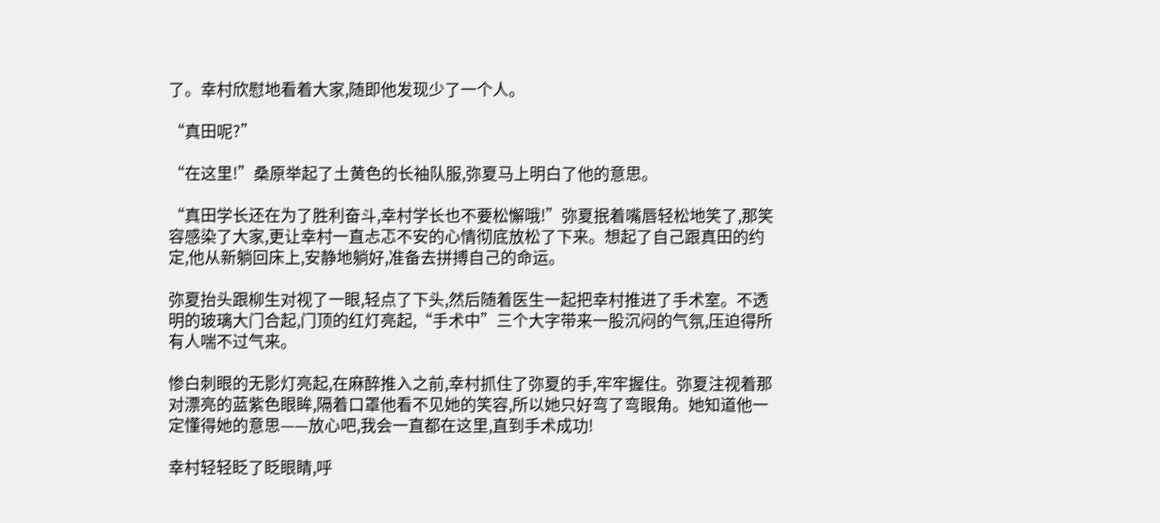了。幸村欣慰地看着大家,随即他发现少了一个人。

“真田呢?”

“在这里!”桑原举起了土黄色的长袖队服,弥夏马上明白了他的意思。

“真田学长还在为了胜利奋斗,幸村学长也不要松懈哦!”弥夏抿着嘴唇轻松地笑了,那笑容感染了大家,更让幸村一直忐忑不安的心情彻底放松了下来。想起了自己跟真田的约定,他从新躺回床上,安静地躺好,准备去拼搏自己的命运。

弥夏抬头跟柳生对视了一眼,轻点了下头,然后随着医生一起把幸村推进了手术室。不透明的玻璃大门合起,门顶的红灯亮起,“手术中”三个大字带来一股沉闷的气氛,压迫得所有人喘不过气来。

惨白刺眼的无影灯亮起,在麻醉推入之前,幸村抓住了弥夏的手,牢牢握住。弥夏注视着那对漂亮的蓝紫色眼眸,隔着口罩他看不见她的笑容,所以她只好弯了弯眼角。她知道他一定懂得她的意思——放心吧,我会一直都在这里,直到手术成功!

幸村轻轻眨了眨眼睛,呼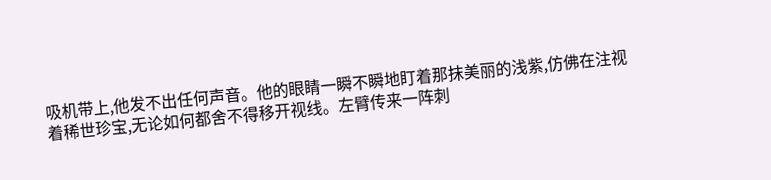吸机带上,他发不出任何声音。他的眼睛一瞬不瞬地盯着那抹美丽的浅紫,仿佛在注视着稀世珍宝,无论如何都舍不得移开视线。左臂传来一阵刺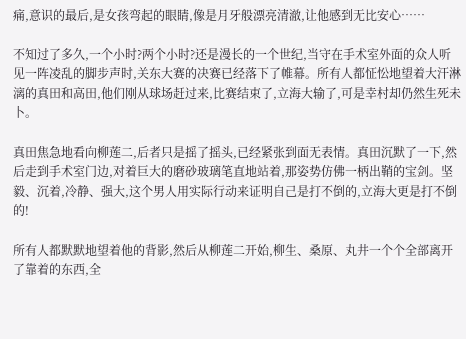痛,意识的最后,是女孩弯起的眼睛,像是月牙般漂亮清澈,让他感到无比安心……

不知过了多久,一个小时?两个小时?还是漫长的一个世纪,当守在手术室外面的众人听见一阵凌乱的脚步声时,关东大赛的决赛已经落下了帷幕。所有人都怔忪地望着大汗淋漓的真田和高田,他们刚从球场赶过来,比赛结束了,立海大输了,可是幸村却仍然生死未卜。

真田焦急地看向柳莲二,后者只是摇了摇头,已经紧张到面无表情。真田沉默了一下,然后走到手术室门边,对着巨大的磨砂玻璃笔直地站着,那姿势仿佛一柄出鞘的宝剑。坚毅、沉着,冷静、强大,这个男人用实际行动来证明自己是打不倒的,立海大更是打不倒的!

所有人都默默地望着他的背影,然后从柳莲二开始,柳生、桑原、丸井一个个全部离开了靠着的东西,全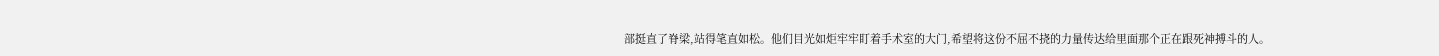部挺直了脊梁,站得笔直如松。他们目光如炬牢牢盯着手术室的大门,希望将这份不屈不挠的力量传达给里面那个正在跟死神搏斗的人。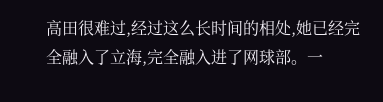高田很难过,经过这么长时间的相处,她已经完全融入了立海,完全融入进了网球部。一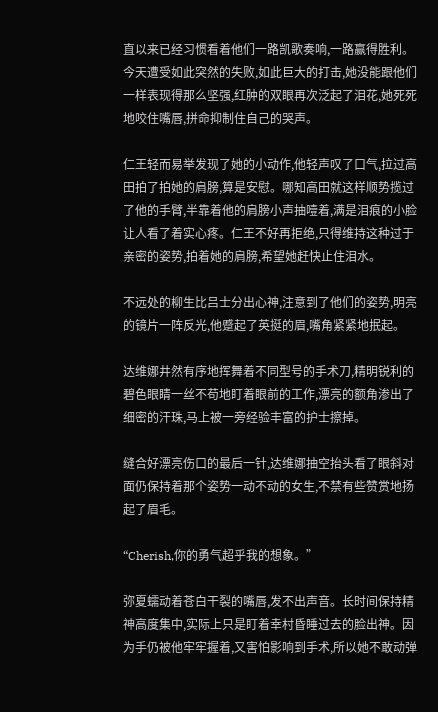直以来已经习惯看着他们一路凯歌奏响,一路赢得胜利。今天遭受如此突然的失败,如此巨大的打击,她没能跟他们一样表现得那么坚强,红肿的双眼再次泛起了泪花,她死死地咬住嘴唇,拼命抑制住自己的哭声。

仁王轻而易举发现了她的小动作,他轻声叹了口气,拉过高田拍了拍她的肩膀,算是安慰。哪知高田就这样顺势揽过了他的手臂,半靠着他的肩膀小声抽噎着,满是泪痕的小脸让人看了着实心疼。仁王不好再拒绝,只得维持这种过于亲密的姿势,拍着她的肩膀,希望她赶快止住泪水。

不远处的柳生比吕士分出心神,注意到了他们的姿势,明亮的镜片一阵反光,他蹙起了英挺的眉,嘴角紧紧地抿起。

达维娜井然有序地挥舞着不同型号的手术刀,精明锐利的碧色眼睛一丝不苟地盯着眼前的工作,漂亮的额角渗出了细密的汗珠,马上被一旁经验丰富的护士擦掉。

缝合好漂亮伤口的最后一针,达维娜抽空抬头看了眼斜对面仍保持着那个姿势一动不动的女生,不禁有些赞赏地扬起了眉毛。

“Cherish,你的勇气超乎我的想象。”

弥夏蠕动着苍白干裂的嘴唇,发不出声音。长时间保持精神高度集中,实际上只是盯着幸村昏睡过去的脸出神。因为手仍被他牢牢握着,又害怕影响到手术,所以她不敢动弹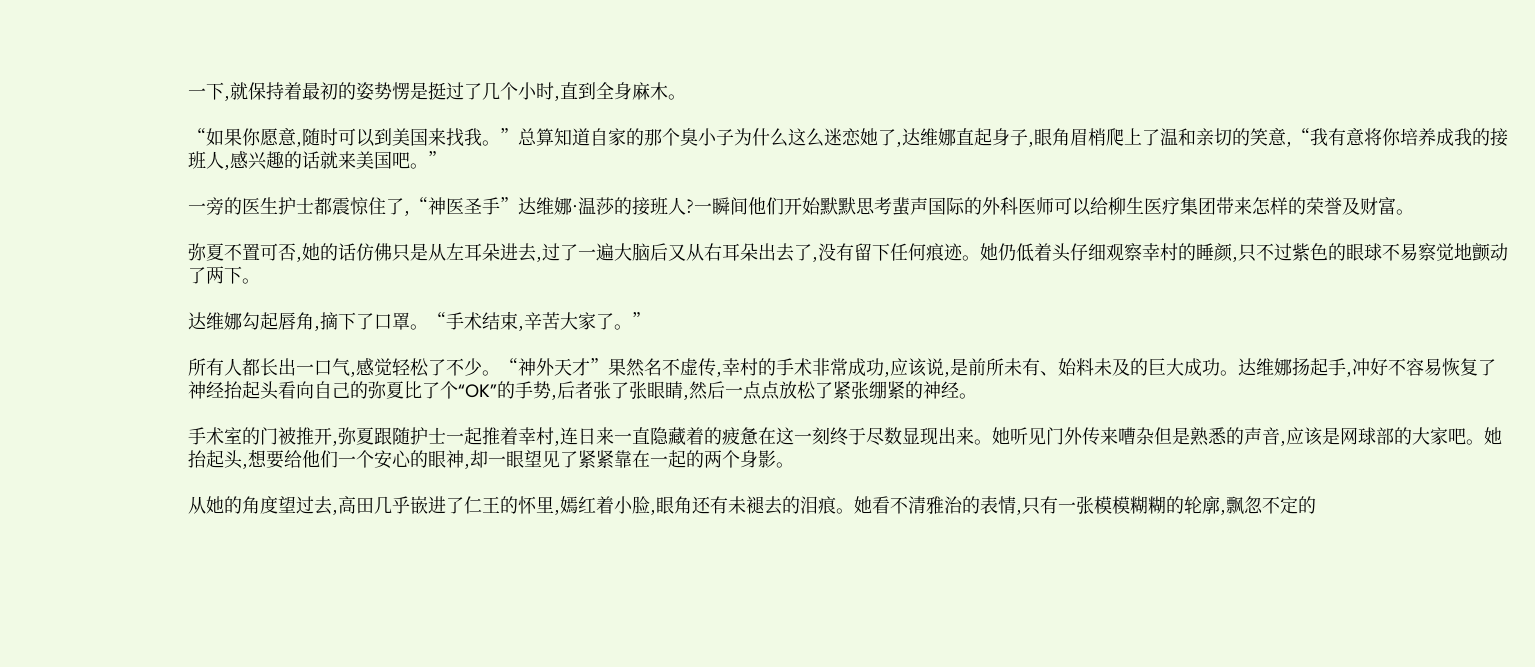一下,就保持着最初的姿势愣是挺过了几个小时,直到全身麻木。

“如果你愿意,随时可以到美国来找我。”总算知道自家的那个臭小子为什么这么迷恋她了,达维娜直起身子,眼角眉梢爬上了温和亲切的笑意,“我有意将你培养成我的接班人,感兴趣的话就来美国吧。”

一旁的医生护士都震惊住了,“神医圣手”达维娜·温莎的接班人?一瞬间他们开始默默思考蜚声国际的外科医师可以给柳生医疗集团带来怎样的荣誉及财富。

弥夏不置可否,她的话仿佛只是从左耳朵进去,过了一遍大脑后又从右耳朵出去了,没有留下任何痕迹。她仍低着头仔细观察幸村的睡颜,只不过紫色的眼球不易察觉地颤动了两下。

达维娜勾起唇角,摘下了口罩。“手术结束,辛苦大家了。”

所有人都长出一口气,感觉轻松了不少。“神外天才”果然名不虚传,幸村的手术非常成功,应该说,是前所未有、始料未及的巨大成功。达维娜扬起手,冲好不容易恢复了神经抬起头看向自己的弥夏比了个“OK”的手势,后者张了张眼睛,然后一点点放松了紧张绷紧的神经。

手术室的门被推开,弥夏跟随护士一起推着幸村,连日来一直隐藏着的疲惫在这一刻终于尽数显现出来。她听见门外传来嘈杂但是熟悉的声音,应该是网球部的大家吧。她抬起头,想要给他们一个安心的眼神,却一眼望见了紧紧靠在一起的两个身影。

从她的角度望过去,高田几乎嵌进了仁王的怀里,嫣红着小脸,眼角还有未褪去的泪痕。她看不清雅治的表情,只有一张模模糊糊的轮廓,飘忽不定的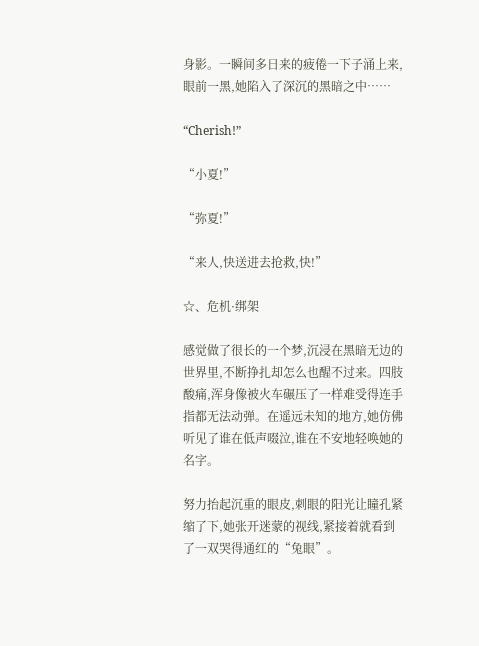身影。一瞬间多日来的疲倦一下子涌上来,眼前一黑,她陷入了深沉的黑暗之中……

“Cherish!”

“小夏!”

“弥夏!”

“来人,快送进去抢救,快!”

☆、危机·绑架

感觉做了很长的一个梦,沉浸在黑暗无边的世界里,不断挣扎却怎么也醒不过来。四肢酸痛,浑身像被火车碾压了一样难受得连手指都无法动弹。在遥远未知的地方,她仿佛听见了谁在低声啜泣,谁在不安地轻唤她的名字。

努力抬起沉重的眼皮,刺眼的阳光让瞳孔紧缩了下,她张开迷蒙的视线,紧接着就看到了一双哭得通红的“兔眼”。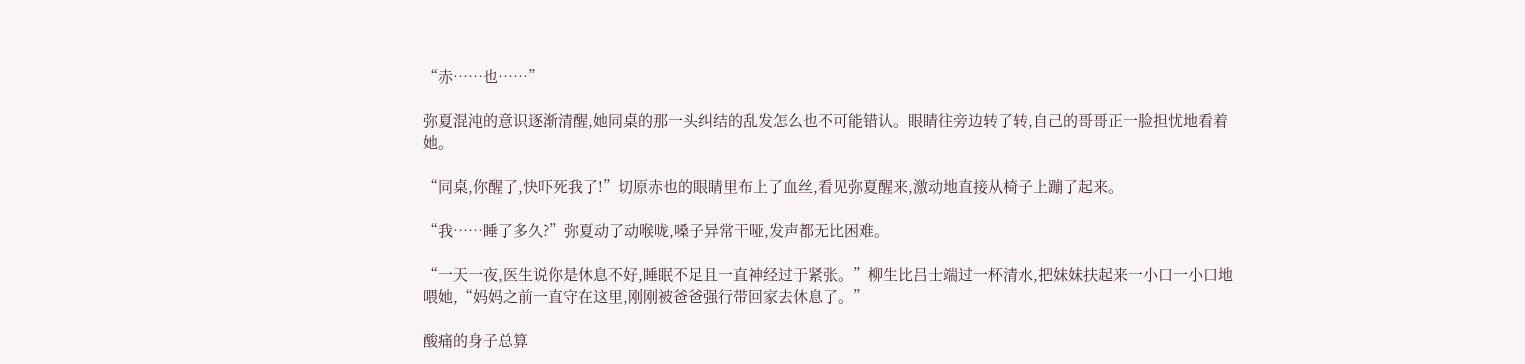“赤……也……”

弥夏混沌的意识逐渐清醒,她同桌的那一头纠结的乱发怎么也不可能错认。眼睛往旁边转了转,自己的哥哥正一脸担忧地看着她。

“同桌,你醒了,快吓死我了!”切原赤也的眼睛里布上了血丝,看见弥夏醒来,激动地直接从椅子上蹦了起来。

“我……睡了多久?”弥夏动了动喉咙,嗓子异常干哑,发声都无比困难。

“一天一夜,医生说你是休息不好,睡眠不足且一直神经过于紧张。”柳生比吕士端过一杯清水,把妹妹扶起来一小口一小口地喂她,“妈妈之前一直守在这里,刚刚被爸爸强行带回家去休息了。”

酸痛的身子总算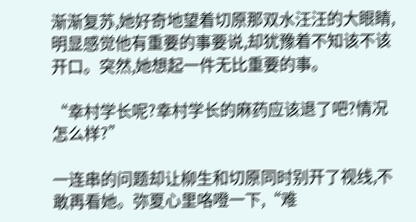渐渐复苏,她好奇地望着切原那双水汪汪的大眼睛,明显感觉他有重要的事要说,却犹豫着不知该不该开口。突然,她想起一件无比重要的事。

“幸村学长呢?幸村学长的麻药应该退了吧?情况怎么样?”

一连串的问题却让柳生和切原同时别开了视线,不敢再看她。弥夏心里咯噔一下,“难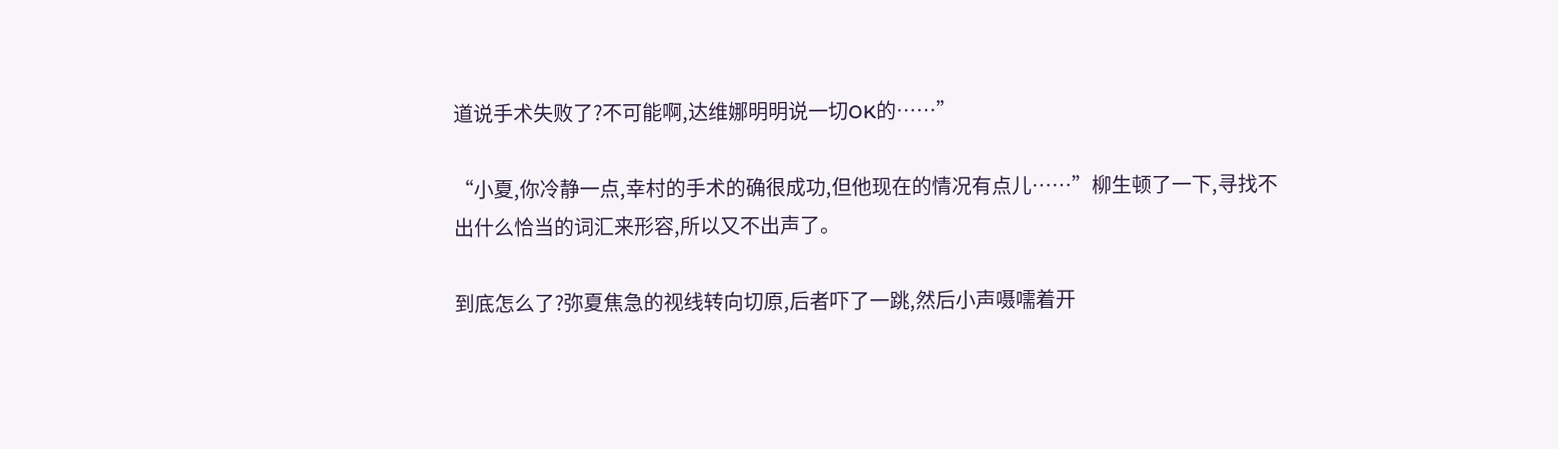道说手术失败了?不可能啊,达维娜明明说一切OK的……”

“小夏,你冷静一点,幸村的手术的确很成功,但他现在的情况有点儿……”柳生顿了一下,寻找不出什么恰当的词汇来形容,所以又不出声了。

到底怎么了?弥夏焦急的视线转向切原,后者吓了一跳,然后小声嗫嚅着开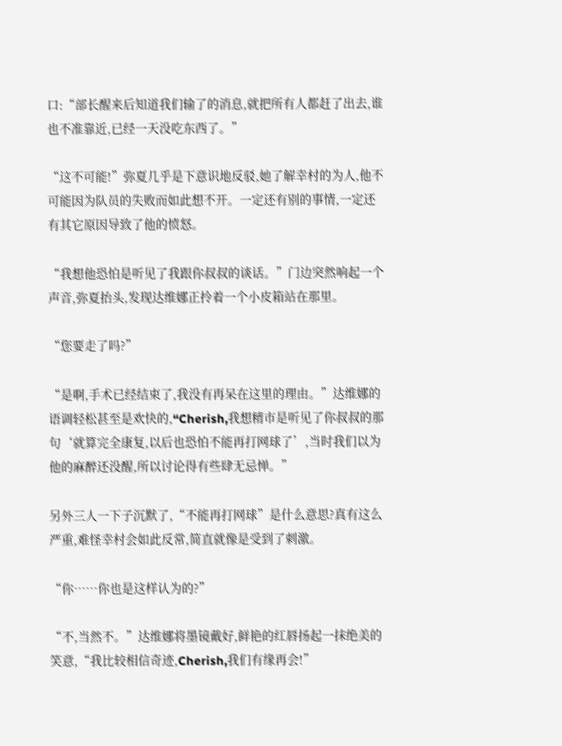口:“部长醒来后知道我们输了的消息,就把所有人都赶了出去,谁也不准靠近,已经一天没吃东西了。”

“这不可能!”弥夏几乎是下意识地反驳,她了解幸村的为人,他不可能因为队员的失败而如此想不开。一定还有别的事情,一定还有其它原因导致了他的愤怒。

“我想他恐怕是听见了我跟你叔叔的谈话。”门边突然响起一个声音,弥夏抬头,发现达维娜正拎着一个小皮箱站在那里。

“您要走了吗?”

“是啊,手术已经结束了,我没有再呆在这里的理由。”达维娜的语调轻松甚至是欢快的,“Cherish,我想精市是听见了你叔叔的那句‘就算完全康复,以后也恐怕不能再打网球了’,当时我们以为他的麻醉还没醒,所以讨论得有些肆无忌惮。”

另外三人一下子沉默了,“不能再打网球”是什么意思?真有这么严重,难怪幸村会如此反常,简直就像是受到了刺激。

“你……你也是这样认为的?”

“不,当然不。”达维娜将墨镜戴好,鲜艳的红唇扬起一抹绝美的笑意,“我比较相信奇迹,Cherish,我们有缘再会!”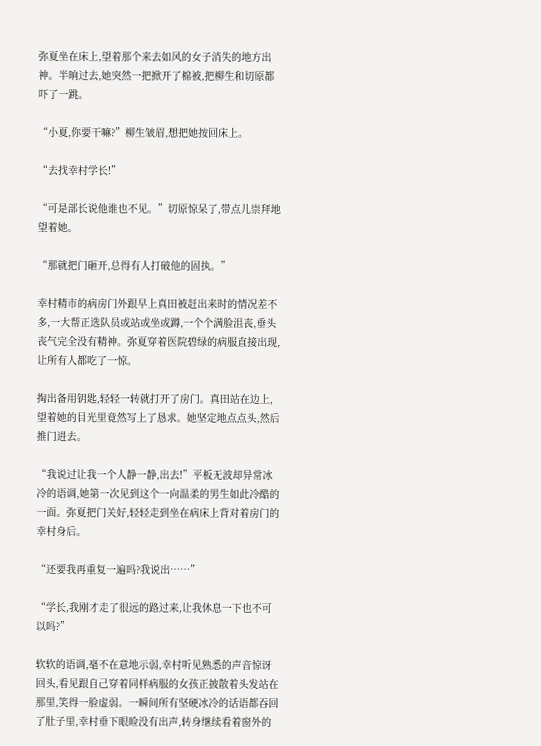弥夏坐在床上,望着那个来去如风的女子消失的地方出神。半晌过去,她突然一把掀开了棉被,把柳生和切原都吓了一跳。

“小夏,你要干嘛?”柳生皱眉,想把她按回床上。

“去找幸村学长!”

“可是部长说他谁也不见。”切原惊呆了,带点儿崇拜地望着她。

“那就把门砸开,总得有人打破他的固执。”

幸村精市的病房门外跟早上真田被赶出来时的情况差不多,一大帮正选队员或站或坐或蹲,一个个满脸沮丧,垂头丧气完全没有精神。弥夏穿着医院碧绿的病服直接出现,让所有人都吃了一惊。

掏出备用钥匙,轻轻一转就打开了房门。真田站在边上,望着她的目光里竟然写上了恳求。她坚定地点点头,然后推门进去。

“我说过让我一个人静一静,出去!”平板无波却异常冰冷的语调,她第一次见到这个一向温柔的男生如此冷酷的一面。弥夏把门关好,轻轻走到坐在病床上背对着房门的幸村身后。

“还要我再重复一遍吗?我说出……”

“学长,我刚才走了很远的路过来,让我休息一下也不可以吗?”

软软的语调,毫不在意地示弱,幸村听见熟悉的声音惊讶回头,看见跟自己穿着同样病服的女孩正披散着头发站在那里,笑得一脸虚弱。一瞬间所有坚硬冰冷的话语都吞回了肚子里,幸村垂下眼睑没有出声,转身继续看着窗外的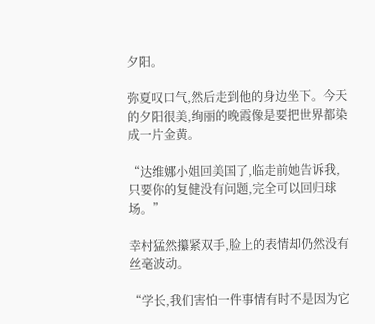夕阳。

弥夏叹口气,然后走到他的身边坐下。今天的夕阳很美,绚丽的晚霞像是要把世界都染成一片金黄。

“达维娜小姐回美国了,临走前她告诉我,只要你的复健没有问题,完全可以回归球场。”

幸村猛然攥紧双手,脸上的表情却仍然没有丝毫波动。

“学长,我们害怕一件事情有时不是因为它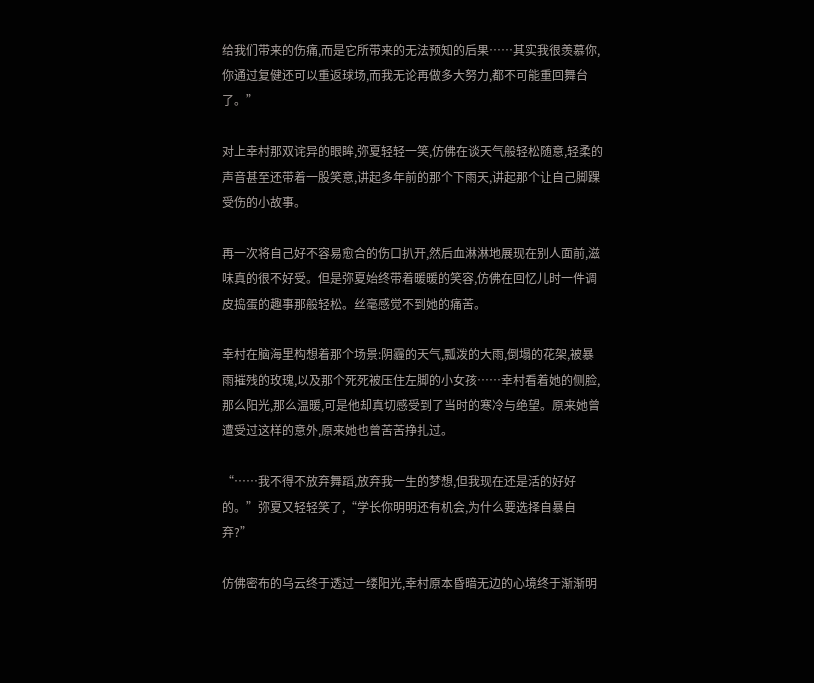给我们带来的伤痛,而是它所带来的无法预知的后果……其实我很羡慕你,你通过复健还可以重返球场,而我无论再做多大努力,都不可能重回舞台了。”

对上幸村那双诧异的眼眸,弥夏轻轻一笑,仿佛在谈天气般轻松随意,轻柔的声音甚至还带着一股笑意,讲起多年前的那个下雨天,讲起那个让自己脚踝受伤的小故事。

再一次将自己好不容易愈合的伤口扒开,然后血淋淋地展现在别人面前,滋味真的很不好受。但是弥夏始终带着暖暖的笑容,仿佛在回忆儿时一件调皮捣蛋的趣事那般轻松。丝毫感觉不到她的痛苦。

幸村在脑海里构想着那个场景:阴霾的天气,瓢泼的大雨,倒塌的花架,被暴雨摧残的玫瑰,以及那个死死被压住左脚的小女孩……幸村看着她的侧脸,那么阳光,那么温暖,可是他却真切感受到了当时的寒冷与绝望。原来她曾遭受过这样的意外,原来她也曾苦苦挣扎过。

“……我不得不放弃舞蹈,放弃我一生的梦想,但我现在还是活的好好的。”弥夏又轻轻笑了,“学长你明明还有机会,为什么要选择自暴自弃?”

仿佛密布的乌云终于透过一缕阳光,幸村原本昏暗无边的心境终于渐渐明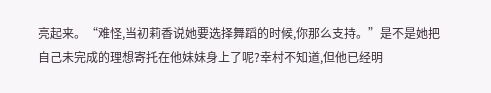亮起来。“难怪,当初莉香说她要选择舞蹈的时候,你那么支持。”是不是她把自己未完成的理想寄托在他妹妹身上了呢?幸村不知道,但他已经明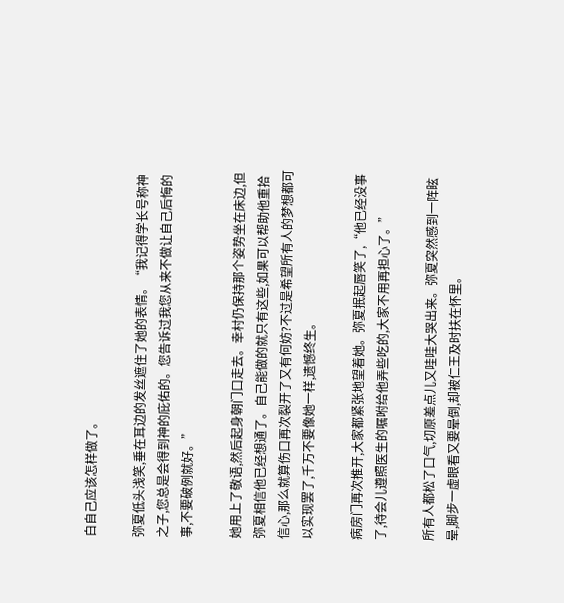白自己应该怎样做了。

弥夏低头浅笑,垂在耳边的发丝遮住了她的表情。“我记得学长号称神之子,您总是会得到神的庇佑的。您告诉过我您从来不做让自己后悔的事,不要破例就好。”

她用上了敬语,然后起身朝门口走去。幸村仍保持那个姿势坐在床边,但弥夏相信他已经想通了。自己能做的就只有这些,如果可以帮助他重拾信心,那么就算伤口再次裂开了又有何妨?不过是希望所有人的梦想都可以实现罢了,千万不要像她一样,遗憾终生。

病房门再次推开,大家都紧张地望着她。弥夏抿起唇笑了,“他已经没事了,待会儿遵照医生的嘱咐给他弄些吃的,大家不用再担心了。”

所有人都松了口气,切原差点儿又哇哇大哭出来。弥夏突然感到一阵眩晕,脚步一虚眼看又要晕倒,却被仁王及时扶在怀里。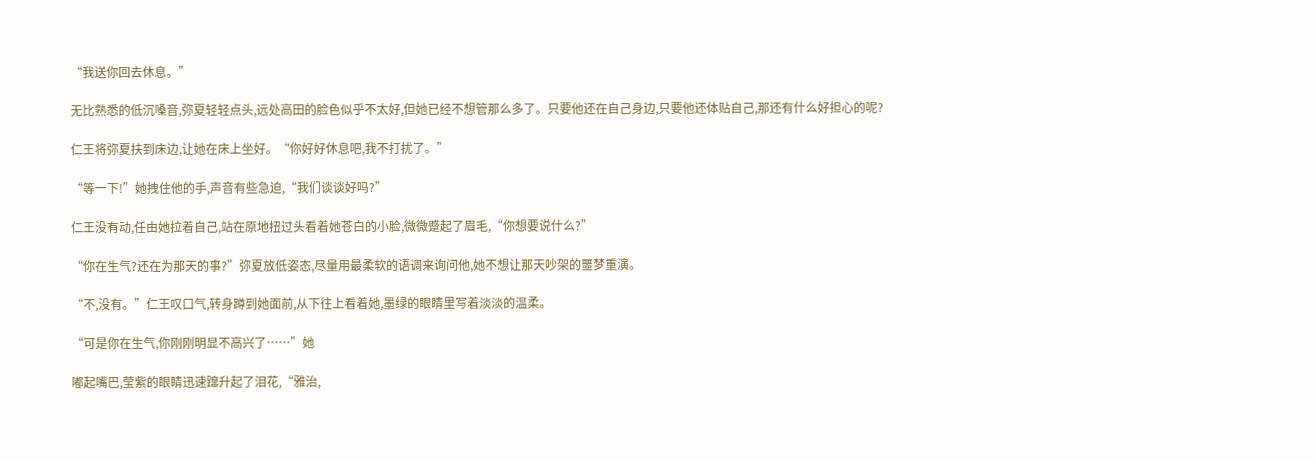“我送你回去休息。”

无比熟悉的低沉嗓音,弥夏轻轻点头,远处高田的脸色似乎不太好,但她已经不想管那么多了。只要他还在自己身边,只要他还体贴自己,那还有什么好担心的呢?

仁王将弥夏扶到床边,让她在床上坐好。“你好好休息吧,我不打扰了。”

“等一下!”她拽住他的手,声音有些急迫,“我们谈谈好吗?”

仁王没有动,任由她拉着自己,站在原地扭过头看着她苍白的小脸,微微蹙起了眉毛,“你想要说什么?”

“你在生气?还在为那天的事?”弥夏放低姿态,尽量用最柔软的语调来询问他,她不想让那天吵架的噩梦重演。

“不,没有。”仁王叹口气,转身蹲到她面前,从下往上看着她,墨绿的眼睛里写着淡淡的温柔。

“可是你在生气,你刚刚明显不高兴了……”她

嘟起嘴巴,莹紫的眼睛迅速蹿升起了泪花,“雅治,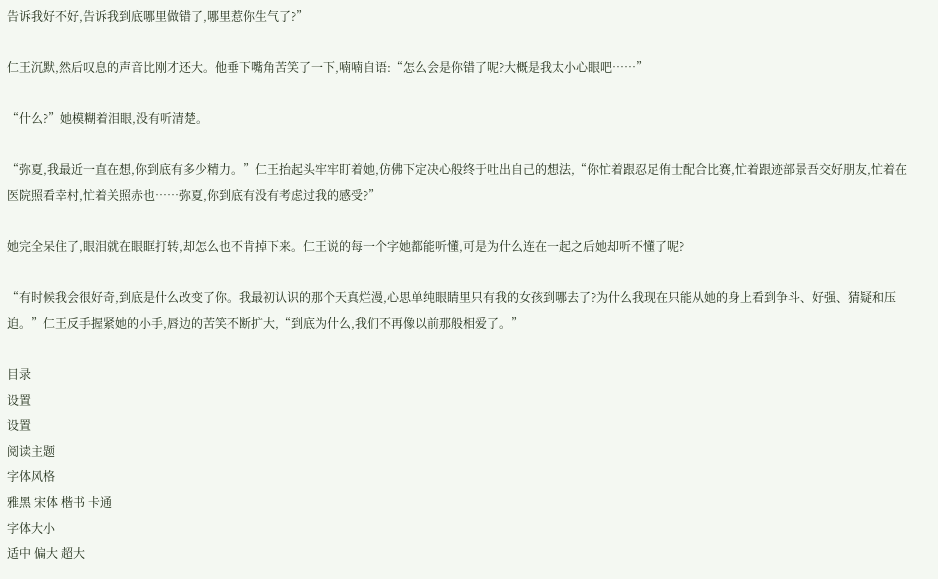告诉我好不好,告诉我到底哪里做错了,哪里惹你生气了?”

仁王沉默,然后叹息的声音比刚才还大。他垂下嘴角苦笑了一下,喃喃自语:“怎么会是你错了呢?大概是我太小心眼吧……”

“什么?”她模糊着泪眼,没有听清楚。

“弥夏,我最近一直在想,你到底有多少精力。”仁王抬起头牢牢盯着她,仿佛下定决心般终于吐出自己的想法,“你忙着跟忍足侑士配合比赛,忙着跟迹部景吾交好朋友,忙着在医院照看幸村,忙着关照赤也……弥夏,你到底有没有考虑过我的感受?”

她完全呆住了,眼泪就在眼眶打转,却怎么也不肯掉下来。仁王说的每一个字她都能听懂,可是为什么连在一起之后她却听不懂了呢?

“有时候我会很好奇,到底是什么改变了你。我最初认识的那个天真烂漫,心思单纯眼睛里只有我的女孩到哪去了?为什么我现在只能从她的身上看到争斗、好强、猜疑和压迫。”仁王反手握紧她的小手,唇边的苦笑不断扩大,“到底为什么,我们不再像以前那般相爱了。”

目录
设置
设置
阅读主题
字体风格
雅黑 宋体 楷书 卡通
字体大小
适中 偏大 超大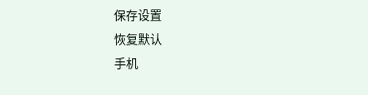保存设置
恢复默认
手机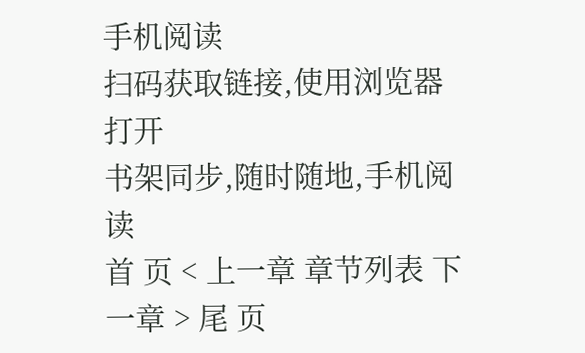手机阅读
扫码获取链接,使用浏览器打开
书架同步,随时随地,手机阅读
首 页 < 上一章 章节列表 下一章 > 尾 页